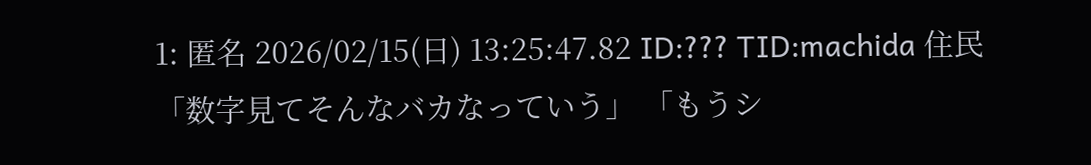1: 匿名 2026/02/15(日) 13:25:47.82 ID:??? TID:machida 住民 「数字見てそんなバカなっていう」 「もうシ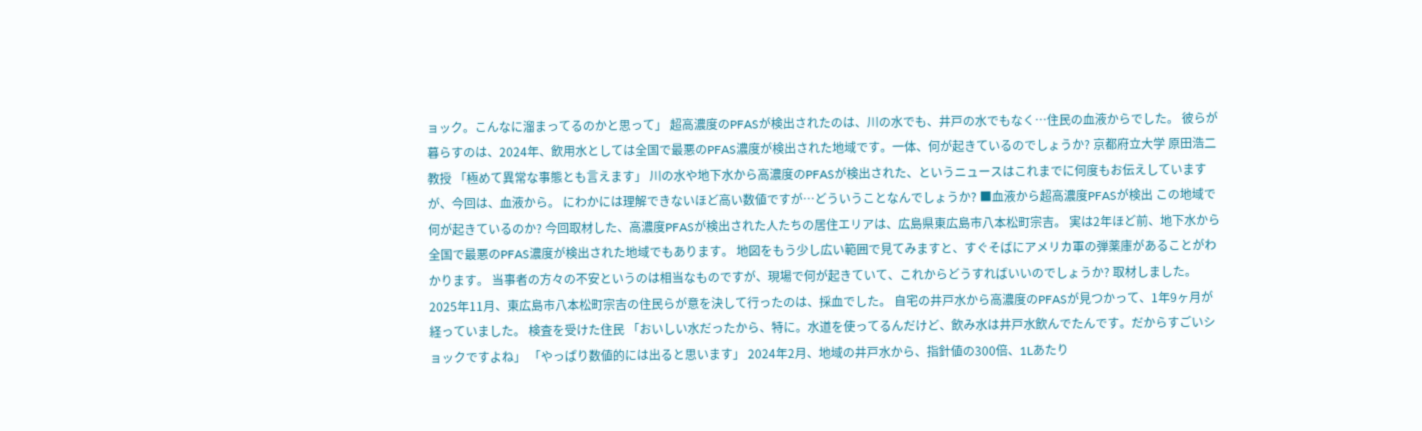ョック。こんなに溜まってるのかと思って」 超高濃度のPFASが検出されたのは、川の水でも、井戸の水でもなく…住民の血液からでした。 彼らが暮らすのは、2024年、飲用水としては全国で最悪のPFAS濃度が検出された地域です。一体、何が起きているのでしょうか? 京都府立大学 原田浩二教授 「極めて異常な事態とも言えます」 川の水や地下水から高濃度のPFASが検出された、というニュースはこれまでに何度もお伝えしていますが、今回は、血液から。 にわかには理解できないほど高い数値ですが…どういうことなんでしょうか? ■血液から超高濃度PFASが検出 この地域で何が起きているのか? 今回取材した、高濃度PFASが検出された人たちの居住エリアは、広島県東広島市八本松町宗吉。 実は2年ほど前、地下水から全国で最悪のPFAS濃度が検出された地域でもあります。 地図をもう少し広い範囲で見てみますと、すぐそばにアメリカ軍の弾薬庫があることがわかります。 当事者の方々の不安というのは相当なものですが、現場で何が起きていて、これからどうすればいいのでしょうか? 取材しました。 2025年11月、東広島市八本松町宗吉の住民らが意を決して行ったのは、採血でした。 自宅の井戸水から高濃度のPFASが見つかって、1年9ヶ月が経っていました。 検査を受けた住民 「おいしい水だったから、特に。水道を使ってるんだけど、飲み水は井戸水飲んでたんです。だからすごいショックですよね」 「やっぱり数値的には出ると思います」 2024年2月、地域の井戸水から、指針値の300倍、1Lあたり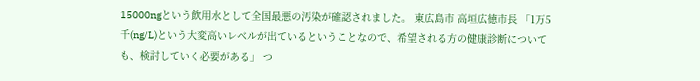15000ngという飲用水として全国最悪の汚染が確認されました。 東広島市 高垣広徳市長 「1万5千(ng/L)という大変高いレベルが出ているということなので、希望される方の健康診断についても、検討していく必要がある」 つ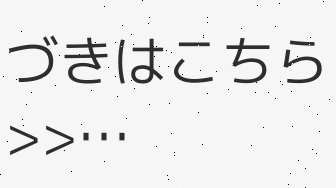づきはこちら >>…